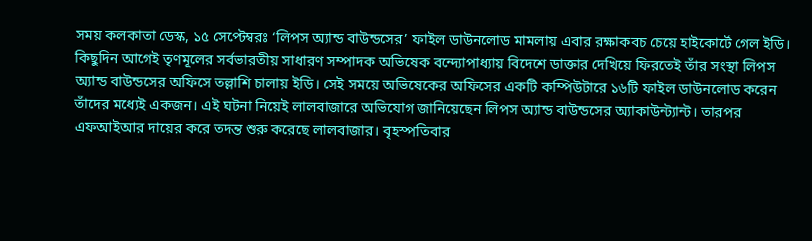সময় কলকাতা ডেস্ক, ১৫ সেপ্টেম্বরঃ ‘লিপস অ্যান্ড বাউন্ডসের’ ফাইল ডাউনলোড মামলায় এবার রক্ষাকবচ চেয়ে হাইকোর্টে গেল ইডি। কিছুদিন আগেই তৃণমূলের সর্বভারতীয় সাধারণ সম্পাদক অভিষেক বন্দ্যোপাধ্যায় বিদেশে ডাক্তার দেখিয়ে ফিরতেই তাঁর সংস্থা লিপস অ্যান্ড বাউন্ডসের অফিসে তল্লাশি চালায় ইডি। সেই সময়ে অভিষেকের অফিসের একটি কম্পিউটারে ১৬টি ফাইল ডাউনলোড করেন তাঁদের মধ্যেই একজন। এই ঘটনা নিয়েই লালবাজারে অভিযোগ জানিয়েছেন লিপস অ্যান্ড বাউন্ডসের অ্যাকাউন্ট্যান্ট। তারপর এফআইআর দায়ের করে তদন্ত শুরু করেছে লালবাজার। বৃহস্পতিবার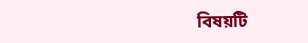বিষয়টি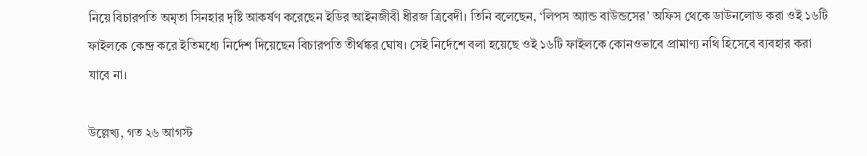নিয়ে বিচারপতি অমৃতা সিনহার দৃষ্টি আকর্ষণ করেছেন ইডির আইনজীবী ধীরজ ত্রিবেদী। তিনি বলেছেন, ‘লিপস অ্যান্ড বাউন্ডসের’ অফিস থেকে ডাউনলোড করা ওই ১৬টি ফাইলকে কেন্দ্র করে ইতিমধ্যে নির্দেশ দিয়েছেন বিচারপতি তীর্থঙ্কর ঘোষ। সেই নির্দেশে বলা হয়েছে ওই ১৬টি ফাইলকে কোনওভাবে প্রামাণ্য নথি হিসেবে ব্যবহার করা যাবে না।

উল্লেখ্য, গত ২৬ আগস্ট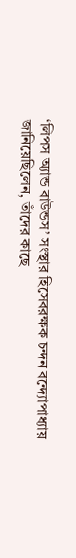‘লিপস অ্যান্ড বাউন্ডস’ সংস্থার হিসেবরক্ষক চন্দন বন্দ্যোপাধ্যায় জানিয়েছিলেন, তাঁদের কাছে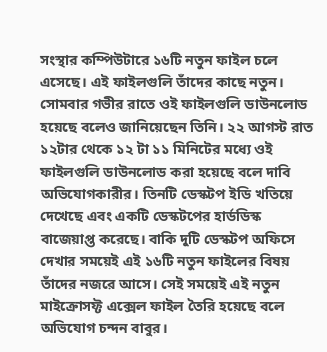সংস্থার কম্পিউটারে ১৬টি নতুন ফাইল চলে এসেছে। এই ফাইলগুলি তাঁদের কাছে নতুন। সোমবার গভীর রাতে ওই ফাইলগুলি ডাউনলোড হয়েছে বলেও জানিয়েছেন তিনি। ২২ আগস্ট রাত ১২টার থেকে ১২ টা ১১ মিনিটের মধ্যে ওই ফাইলগুলি ডাউনলোড করা হয়েছে বলে দাবি অভিযোগকারীর। তিনটি ডেস্কটপ ইডি খতিয়ে দেখেছে এবং একটি ডেস্কটপের হার্ডডিস্ক বাজেয়াপ্ত করেছে। বাকি দুটি ডেস্কটপ অফিসে দেখার সময়েই এই ১৬টি নতুন ফাইলের বিষয় তাঁদের নজরে আসে। সেই সময়েই এই নতুন মাইক্রোসফ্ট এক্সেল ফাইল তৈরি হয়েছে বলে অভিযোগ চন্দন বাবুর।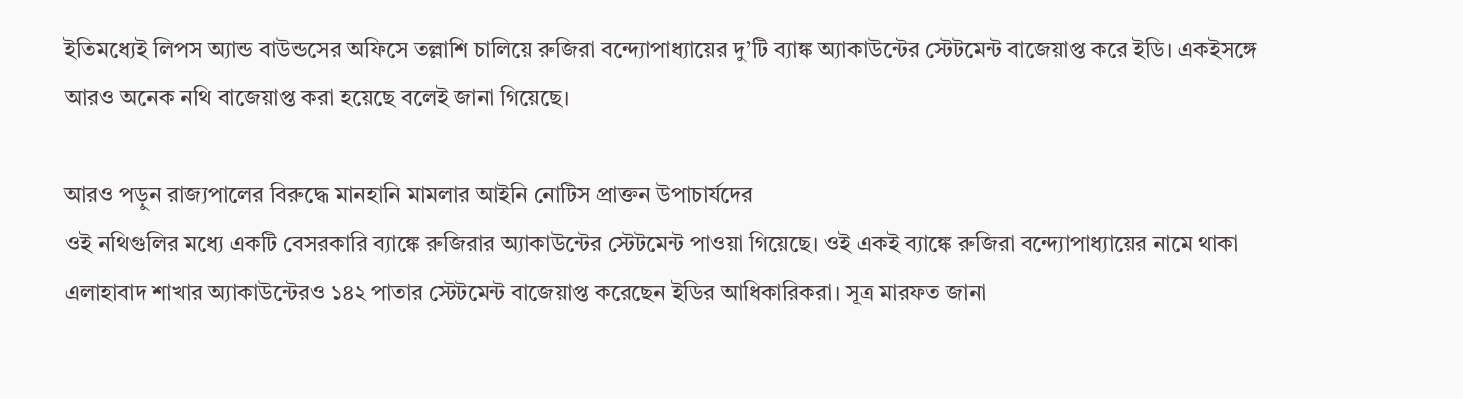ইতিমধ্যেই লিপস অ্যান্ড বাউন্ডসের অফিসে তল্লাশি চালিয়ে রুজিরা বন্দ্যোপাধ্যায়ের দু’টি ব্যাঙ্ক অ্যাকাউন্টের স্টেটমেন্ট বাজেয়াপ্ত করে ইডি। একইসঙ্গে আরও অনেক নথি বাজেয়াপ্ত করা হয়েছে বলেই জানা গিয়েছে।

আরও পড়ুন রাজ্যপালের বিরুদ্ধে মানহানি মামলার আইনি নোটিস প্রাক্তন উপাচার্যদের
ওই নথিগুলির মধ্যে একটি বেসরকারি ব্যাঙ্কে রুজিরার অ্যাকাউন্টের স্টেটমেন্ট পাওয়া গিয়েছে। ওই একই ব্যাঙ্কে রুজিরা বন্দ্যোপাধ্যায়ের নামে থাকা এলাহাবাদ শাখার অ্যাকাউন্টেরও ১৪২ পাতার স্টেটমেন্ট বাজেয়াপ্ত করেছেন ইডির আধিকারিকরা। সূত্র মারফত জানা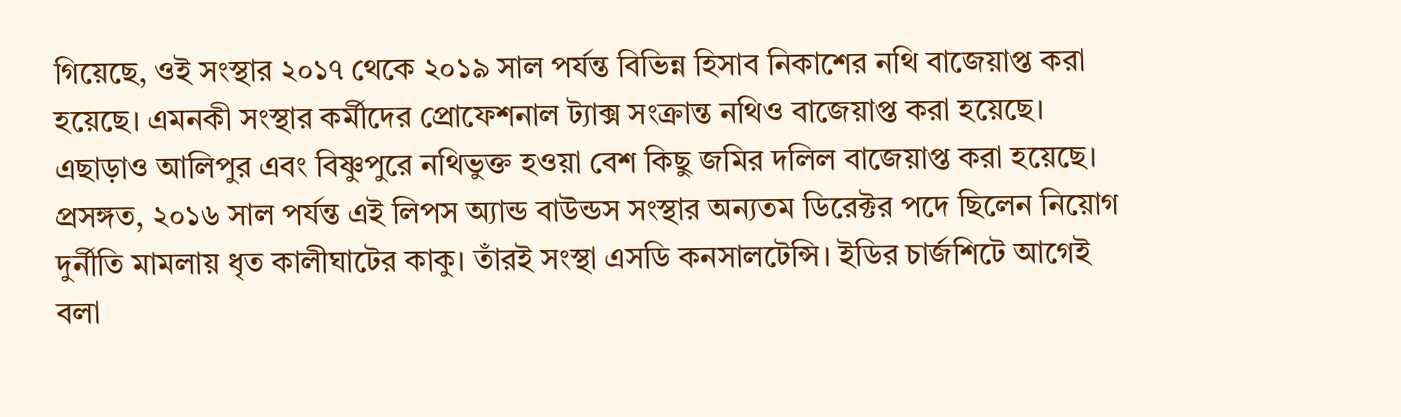গিয়েছে, ওই সংস্থার ২০১৭ থেকে ২০১৯ সাল পর্যন্ত বিভিন্ন হিসাব নিকাশের নথি বাজেয়াপ্ত করা হয়েছে। এমনকী সংস্থার কর্মীদের প্রোফেশনাল ট্যাক্স সংক্রান্ত নথিও বাজেয়াপ্ত করা হয়েছে। এছাড়াও আলিপুর এবং বিষ্ণুপুরে নথিভুক্ত হওয়া বেশ কিছু জমির দলিল বাজেয়াপ্ত করা হয়েছে। প্রসঙ্গত, ২০১৬ সাল পর্যন্ত এই লিপস অ্যান্ড বাউন্ডস সংস্থার অন্যতম ডিরেক্টর পদে ছিলেন নিয়োগ দুর্নীতি মামলায় ধৃত কালীঘাটের কাকু। তাঁরই সংস্থা এসডি কনসালটেন্সি। ইডির চার্জশিটে আগেই বলা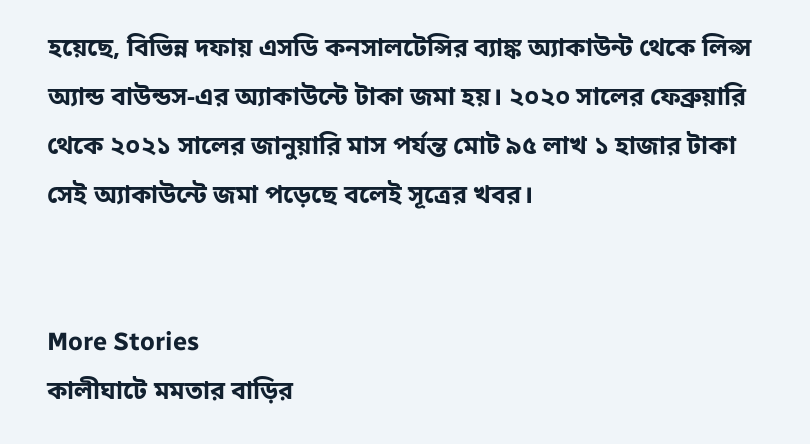হয়েছে, বিভিন্ন দফায় এসডি কনসালটেন্সির ব্যাঙ্ক অ্যাকাউন্ট থেকে লিপ্স অ্যান্ড বাউন্ডস-এর অ্যাকাউন্টে টাকা জমা হয়। ২০২০ সালের ফেব্রুয়ারি থেকে ২০২১ সালের জানুয়ারি মাস পর্যন্ত মোট ৯৫ লাখ ১ হাজার টাকা সেই অ্যাকাউন্টে জমা পড়েছে বলেই সূত্রের খবর।


More Stories
কালীঘাটে মমতার বাড়ির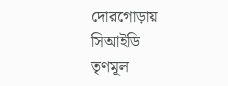দোরগোড়ায় সিআইডি
তৃণমূল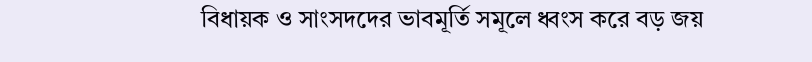বিধায়ক ও সাংসদদের ভাবমূর্তি সমূলে ধ্বংস করে বড় জয়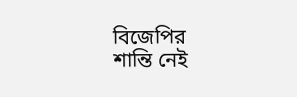বিজেপির
শান্তি নেই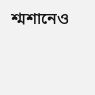শ্মশানেও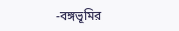-বঙ্গভূমির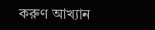করুণ আখ্যান